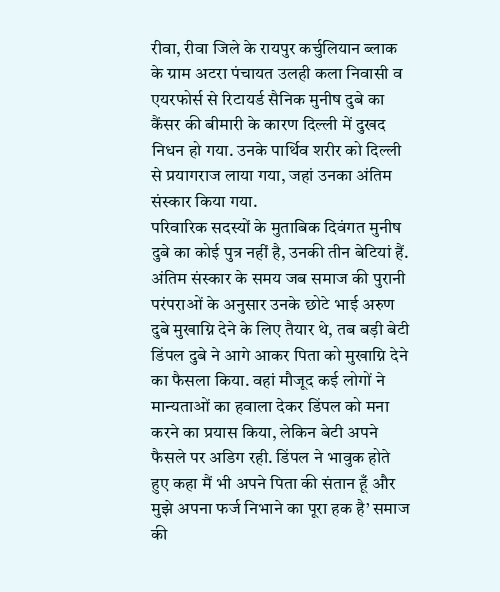रीवा, रीवा जिले के रायपुर कर्चुलियान ब्लाक के ग्राम अटरा पंचायत उलही कला निवासी व एयरफोर्स से रिटायर्ड सैनिक मुनीष दुबे का कैंसर की बीमारी के कारण दिल्ली में दुखद निधन हो गया. उनके पार्थिव शरीर को दिल्ली से प्रयागराज लाया गया, जहां उनका अंतिम संस्कार किया गया.
परिवारिक सदस्यों के मुताबिक दिवंगत मुनीष दुबे का कोई पुत्र नहीं है, उनकी तीन बेटियां हैं. अंतिम संस्कार के समय जब समाज की पुरानी परंपराओं के अनुसार उनके छोटे भाई अरुण दुबे मुखाग्नि देने के लिए तैयार थे, तब बड़ी बेटी डिंपल दुबे ने आगे आकर पिता को मुखाग्नि देने का फैसला किया. वहां मौजूद कई लोगों ने मान्यताओं का हवाला देकर डिंपल को मना करने का प्रयास किया, लेकिन बेटी अपने फैसले पर अडिग रही. डिंपल ने भावुक होते हुए कहा मैं भी अपने पिता की संतान हूँ और मुझे अपना फर्ज निभाने का पूरा हक है’ समाज की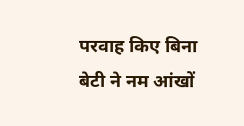परवाह किए बिना बेटी ने नम आंखों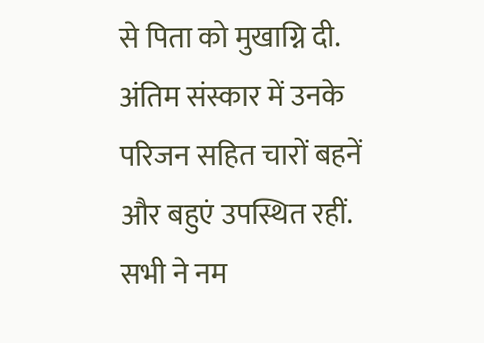से पिता को मुखाग्नि दी. अंतिम संस्कार में उनके परिजन सहित चारों बहनें और बहुएं उपस्थित रहीं. सभी ने नम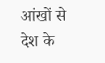आंखों से देश के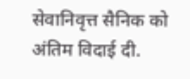सेवानिवृत्त सैनिक को अंतिम विदाई दी.